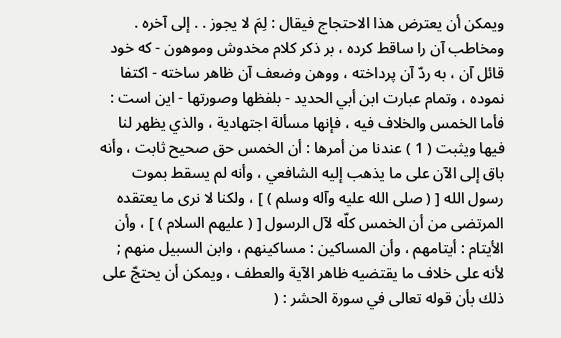ويمكن أن يعترض هذا الاحتجاج فيقال : لِمَ لا يجوز . . إلى آخره .
ومخاطب آن را ساقط كرده ، بر ذكر كلام مخدوش وموهون - كه خود قائل آن ، به ردّ آن پرداخته ، ووهن وضعف آن ظاهر ساخته - اكتفا نموده ، وتمام عبارت ابن أبي الحديد - بلفظها وصورتها - اين است :
فأما الخمس والخلاف فيه ، فإنها مسألة اجتهادية ، والذي يظهر لنا فيها ويثبت ( 1 ) عندنا من أمرها : أن الخمس حق صحيح ثابت ، وأنه باق إلى الآن على ما يذهب إليه الشافعي ، وأنه لم يسقط بموت رسول الله [ ( صلى الله عليه وآله وسلم ) ] ، ولكنا لا نرى ما يعتقده المرتضى من أن الخمس كلّه لآل الرسول [ ( عليهم السلام ) ] ، وأن الأيتام : أيتامهم ، وأن المساكين : مساكينهم ، وابن السبيل منهم ; لأنه على خلاف ما يقتضيه ظاهر الآية والعطف ، ويمكن أن يحتجّ على ذلك بأن قوله تعالى في سورة الحشر : (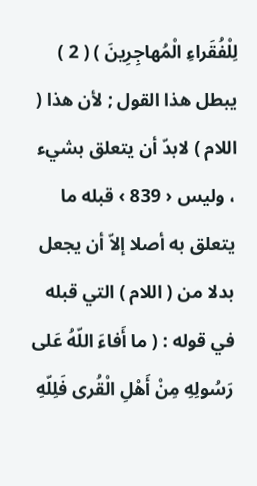لِلْفُقَراءِ الْمُهاجِرِينَ ) ( 2 ) يبطل هذا القول ; لأن هذا ( اللام ) لابدّ أن يتعلق بشيء ، وليس ‹ 839 › قبله ما يتعلق به أصلا إلاّ أن يجعل بدلا من ( اللام ) التي قبله في قوله : ( ما أَفاءَ اللّهُ عَلى رَسُولِهِ مِنْ أَهْلِ الْقُرى فَلِلّهِ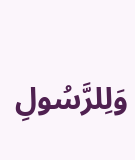وَلِلرَّسُولِ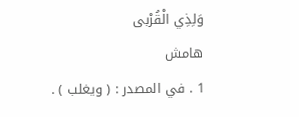وَلِذِي الْقُرْبى
هامش
1 . في المصدر : ( ويغلب ) .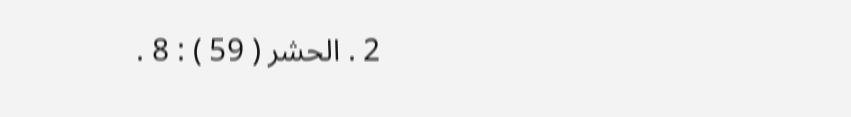2 . الحشر ( 59 ) : 8 .